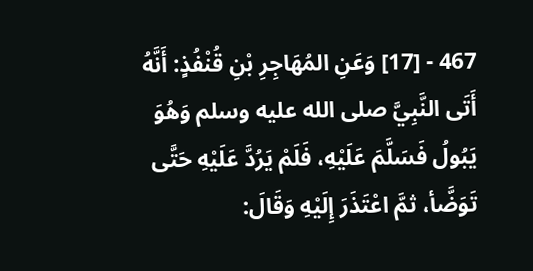467 - [17] وَعَنِ المُهَاجِرِ بْنِ قُنْفُذٍ: أَنَّهُ أَتَى النَّبِيَّ صلى الله عليه وسلم وَهُوَ يَبُولُ فَسَلَّمَ عَلَيْهِ، فَلَمْ يَرُدَّ عَلَيْهِ حَتَّى تَوَضَّأ، ثمَّ اعْتَذَرَ إِلَيْهِ وَقَالَ: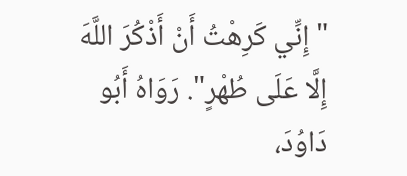"إِنِّي كَرِهْتُ أَنْ أَذْكُرَ اللَّهَ إِلَّا عَلَى طُهْرٍ". رَوَاهُ أَبُو دَاوُدَ،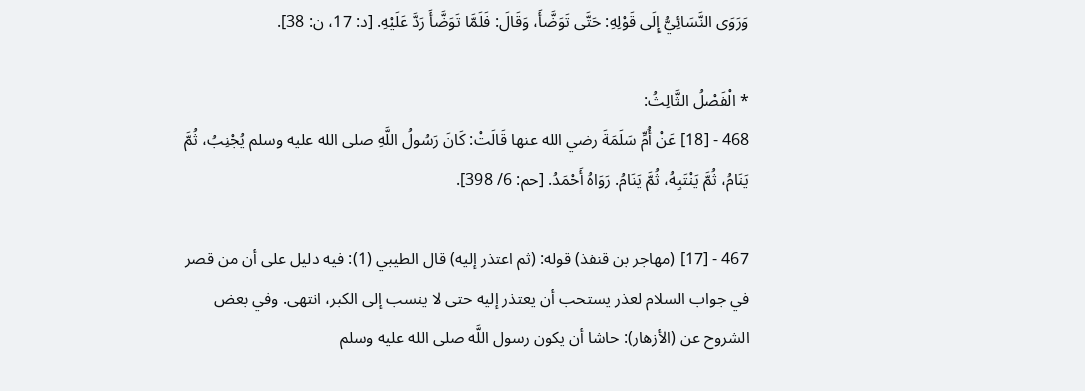وَرَوَى النَّسَائِيُّ إِلَى قَوْلِهِ: حَتَّى تَوَضَّأَ، وَقَالَ: فَلَمَّا تَوَضَّأَ رَدَّ عَلَيْهِ. [د: 17، ن: 38].

* الْفَصْلُ الثَّالِثُ:
468 - [18] عَنْ أُمِّ سَلَمَةَ رضي الله عنها قَالَتْ: كَانَ رَسُولُ اللَّهِ صلى الله عليه وسلم يُجْنِبُ، ثُمَّ يَنَامُ، ثُمَّ يَنْتَبِهُ، ثُمَّ يَنَامُ. رَوَاهُ أَحْمَدُ. [حم: 6/ 398].

467 - [17] (مهاجر بن قنفذ) قوله: (ثم اعتذر إليه) قال الطيبي (1): فيه دليل على أن من قصر في جواب السلام لعذر يستحب أن يعتذر إليه حتى لا ينسب إلى الكبر، انتهى. وفي بعض الشروح عن (الأزهار): حاشا أن يكون رسول اللَّه صلى الله عليه وسلم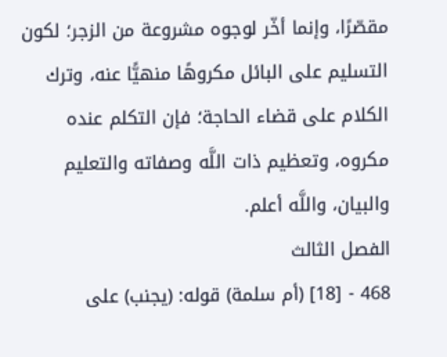مقصّرًا، وإنما أخّر لوجوه مشروعة من الزجر؛ لكون التسليم على البائل مكروهًا منهيًّا عنه، وترك الكلام على قضاء الحاجة؛ فإن التكلم عنده مكروه، وتعظيم ذات اللَّه وصفاته والتعليم والبيان، واللَّه أعلم.
الفصل الثالث
468 - [18] (أم سلمة) قوله: (يجنب) على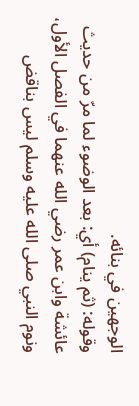الوجهين في بنائه.
وقوله: (ثم ينام) أي: بعد الوضوء لما مرّ من حديث عائشة وابن عمر رضي الله عنهما في الفصل الأول، ونوم النبي صلى الله عليه وسلم ليس بناقض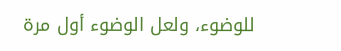للوضوء، ولعل الوضوء أول مرة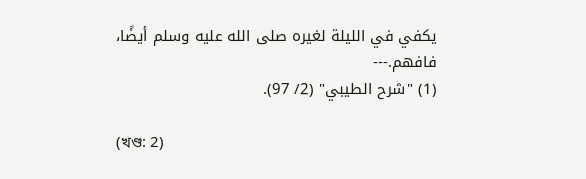يكفي في الليلة لغيره صلى الله عليه وسلم أيضًا، فافهم.---
(1) "شرح الطيبي" (2/ 97).

(খণ্ড: 2)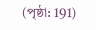(পৃষ্ঠা: 191)